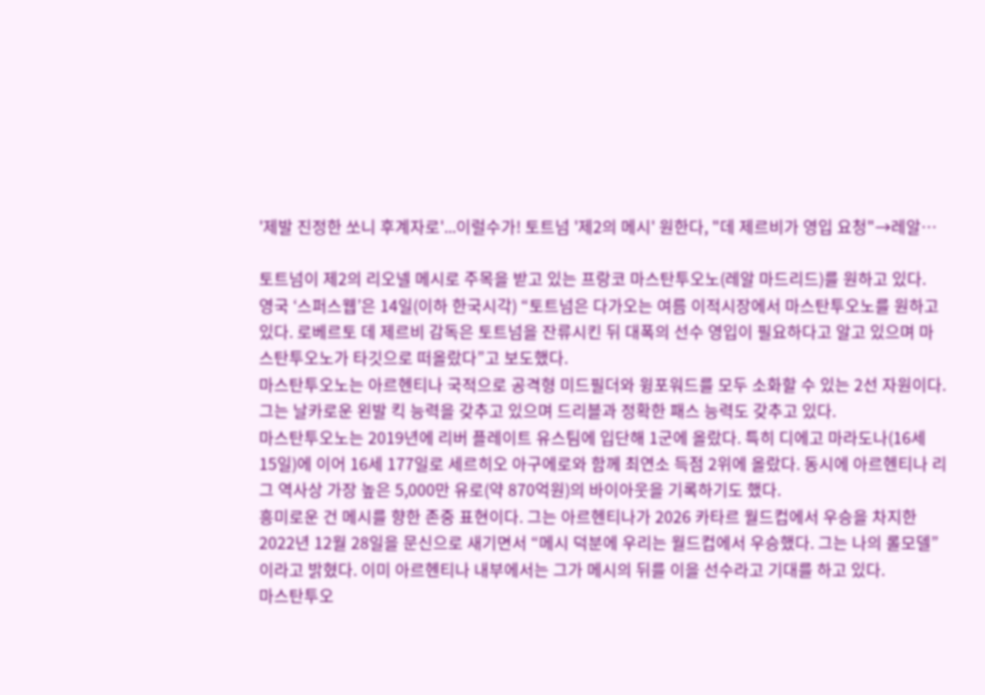'제발 진정한 쏘니 후계자로'...이럴수가! 토트넘 '제2의 메시' 원한다, "데 제르비가 영입 요청"→레알…

토트넘이 제2의 리오넬 메시로 주목을 받고 있는 프랑코 마스탄투오노(레알 마드리드)를 원하고 있다.
영국 ‘스퍼스웹’은 14일(이하 한국시각) “토트넘은 다가오는 여름 이적시장에서 마스탄투오노를 원하고 있다. 로베르토 데 제르비 감독은 토트넘을 잔류시킨 뒤 대폭의 선수 영입이 필요하다고 알고 있으며 마스탄투오노가 타깃으로 떠올랐다”고 보도했다.
마스탄투오노는 아르헨티나 국적으로 공격형 미드필더와 윙포워드를 모두 소화할 수 있는 2선 자원이다. 그는 날카로운 왼발 킥 능력을 갖추고 있으며 드리블과 정확한 패스 능력도 갖추고 있다.
마스탄투오노는 2019년에 리버 플레이트 유스팀에 입단해 1군에 올랐다. 특히 디에고 마라도나(16세 15일)에 이어 16세 177일로 세르히오 아구에로와 함께 최연소 득점 2위에 올랐다. 동시에 아르헨티나 리그 역사상 가장 높은 5,000만 유로(약 870억원)의 바이아웃을 기록하기도 했다.
흥미로운 건 메시를 향한 존중 표현이다. 그는 아르헨티나가 2026 카타르 월드컵에서 우승을 차지한 2022년 12월 28일을 문신으로 새기면서 “메시 덕분에 우리는 월드컵에서 우승했다. 그는 나의 롤모델”이라고 밝혔다. 이미 아르헨티나 내부에서는 그가 메시의 뒤를 이을 선수라고 기대를 하고 있다.
마스탄투오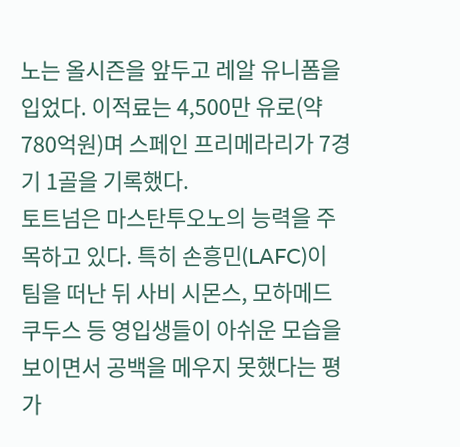노는 올시즌을 앞두고 레알 유니폼을 입었다. 이적료는 4,500만 유로(약 780억원)며 스페인 프리메라리가 7경기 1골을 기록했다.
토트넘은 마스탄투오노의 능력을 주목하고 있다. 특히 손흥민(LAFC)이 팀을 떠난 뒤 사비 시몬스, 모하메드 쿠두스 등 영입생들이 아쉬운 모습을 보이면서 공백을 메우지 못했다는 평가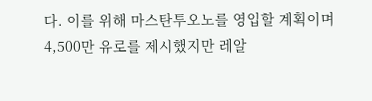다. 이를 위해 마스탄투오노를 영입할 계획이며 4,500만 유로를 제시했지만 레알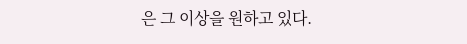은 그 이상을 원하고 있다.